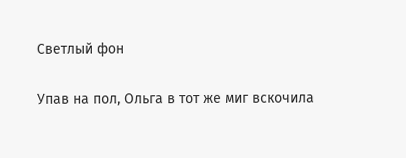Светлый фон

Упав на пол, Ольга в тот же миг вскочила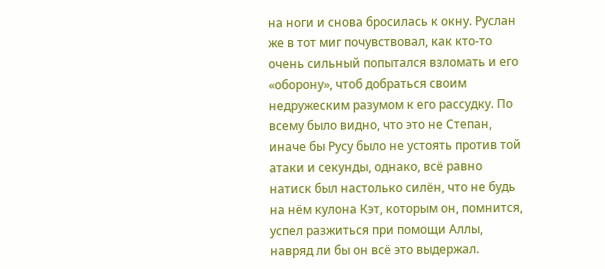на ноги и снова бросилась к окну. Руслан же в тот миг почувствовал, как кто-то очень сильный попытался взломать и его «оборону», чтоб добраться своим недружеским разумом к его рассудку. По всему было видно, что это не Степан, иначе бы Русу было не устоять против той атаки и секунды, однако, всё равно натиск был настолько силён, что не будь на нём кулона Кэт, которым он, помнится, успел разжиться при помощи Аллы, навряд ли бы он всё это выдержал.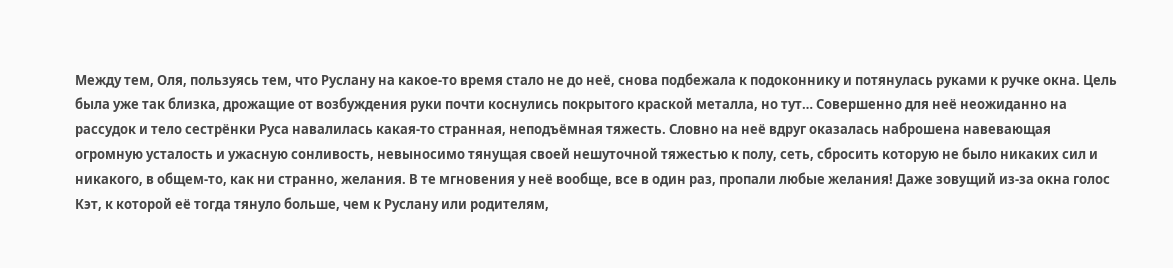Между тем, Оля, пользуясь тем, что Руслану на какое-то время стало не до неё, снова подбежала к подоконнику и потянулась руками к ручке окна. Цель была уже так близка, дрожащие от возбуждения руки почти коснулись покрытого краской металла, но тут… Совершенно для неё неожиданно на рассудок и тело сестрёнки Руса навалилась какая-то странная, неподъёмная тяжесть. Словно на неё вдруг оказалась наброшена навевающая огромную усталость и ужасную сонливость, невыносимо тянущая своей нешуточной тяжестью к полу, сеть, сбросить которую не было никаких сил и никакого, в общем-то, как ни странно, желания. В те мгновения у неё вообще, все в один раз, пропали любые желания! Даже зовущий из-за окна голос Кэт, к которой её тогда тянуло больше, чем к Руслану или родителям,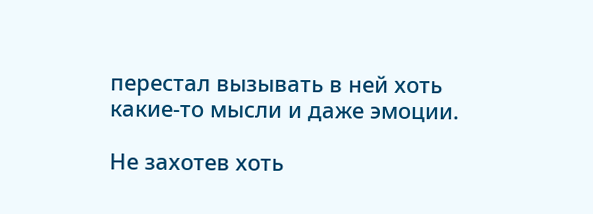перестал вызывать в ней хоть какие-то мысли и даже эмоции.

Не захотев хоть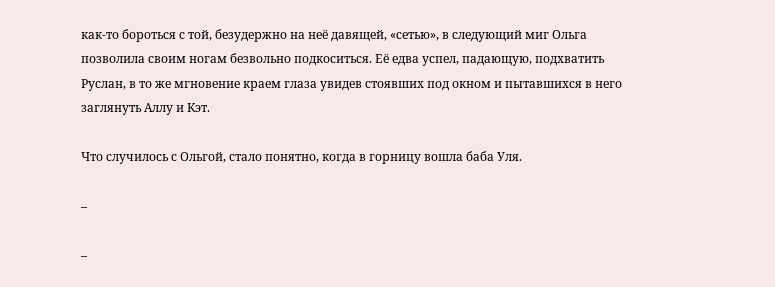как-то бороться с той, безудержно на неё давящей, «сетью», в следующий миг Ольга позволила своим ногам безвольно подкоситься. Её едва успел, падающую, подхватить Руслан, в то же мгновение краем глаза увидев стоявших под окном и пытавшихся в него заглянуть Аллу и Кэт.

Что случилось с Ольгой, стало понятно, когда в горницу вошла баба Уля.

–

–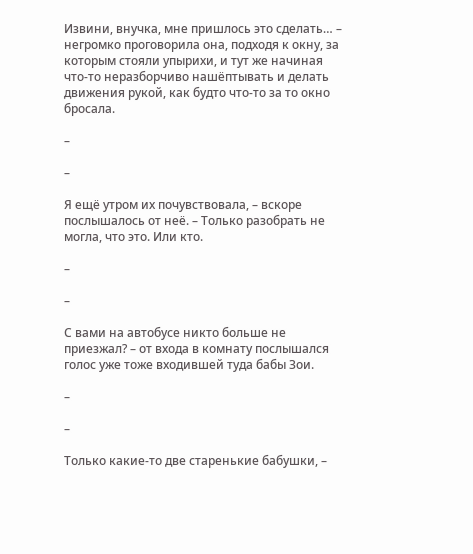Извини, внучка, мне пришлось это сделать… – негромко проговорила она, подходя к окну, за которым стояли упырихи, и тут же начиная что-то неразборчиво нашёптывать и делать движения рукой, как будто что-то за то окно бросала.

–

–

Я ещё утром их почувствовала, – вскоре послышалось от неё. – Только разобрать не могла, что это. Или кто.

–

–

С вами на автобусе никто больше не приезжал? – от входа в комнату послышался голос уже тоже входившей туда бабы Зои.

–

–

Только какие-то две старенькие бабушки, –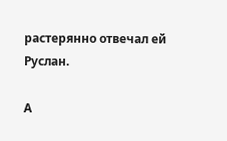растерянно отвечал ей Руслан.

А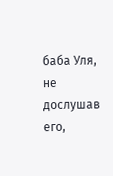баба Уля, не дослушав его,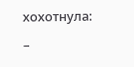хохотнула:

–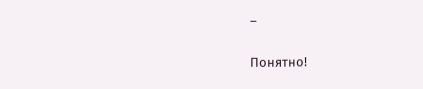–

Понятно!